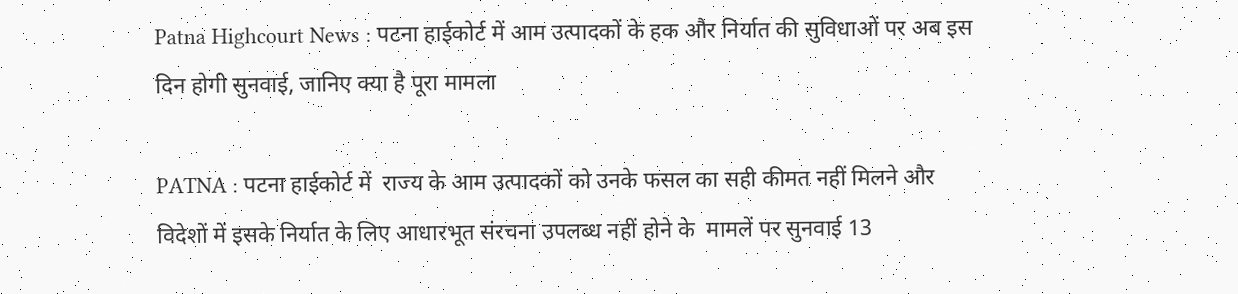Patna Highcourt News : पटना हाईकोर्ट में आम उत्पादकों के हक और निर्यात की सुविधाओं पर अब इस दिन होगी सुनवाई, जानिए क्या है पूरा मामला

PATNA : पटना हाईकोर्ट में  राज्य के आम उत्पादकों को उनके फसल का सही कीमत नहीं मिलने और विदेशों में इसके निर्यात के लिए आधारभूत संरचना उपलब्ध नहीं होने के  मामलें पर सुनवाई 13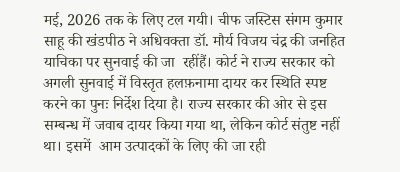मई, 2026 तक के लिए टल गयी। चीफ जस्टिस संगम कुमार साहू की खंडपीठ ने अधिवक्ता डॉ. मौर्य विजय चंद्र की जनहित याचिका पर सुनवाई की जा  रहींहैं। कोर्ट ने राज्य सरकार को अगली सुनवाई में विस्तृत हलफ़नामा दायर कर स्थिति स्पष्ट करने का पुनः निर्देश दिया है। राज्य सरकार की ओर से इस सम्बन्ध में जवाब दायर किया गया था, लेकिन कोर्ट संतुष्ट नहीं था। इसमें  आम उत्पादकों के लिए की जा रही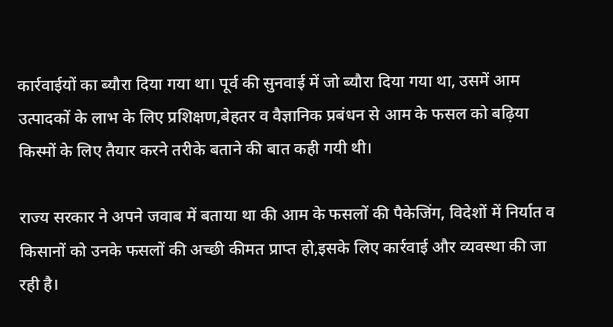कार्रवाईयों का ब्यौरा दिया गया था। पूर्व की सुनवाई में जो ब्यौरा दिया गया था, उसमें आम उत्पादकों के लाभ के लिए प्रशिक्षण,बेहतर व वैज्ञानिक प्रबंधन से आम के फसल को बढ़िया किस्मों के लिए तैयार करने तरीके बताने की बात कही गयी थी।

राज्य सरकार ने अपने जवाब में बताया था की आम के फसलों की पैकेजिंग, विदेशों में निर्यात व किसानों को उनके फसलों की अच्छी कीमत प्राप्त हो,इसके लिए कार्रवाई और व्यवस्था की जा रही है।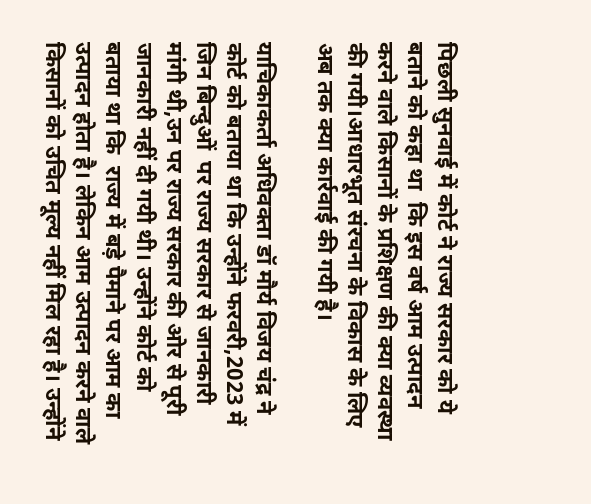पिछली सुनवाई में कोर्ट ने राज्य सरकार को ये बताने को कहा था  कि इस वर्ष आम उत्पादन करने वाले किसानों के प्रशिक्षण की क्या व्यवस्था की गयी।आधारभूत संरचना के विकास के लिए अब तक क्या कार्रवाई की गयी है।

याचिकाकर्ता अधिवक्ता डॉ मौर्य विजय चंद्र ने कोर्ट को बताया था कि उन्होंने फरवरी,2023 में जिन बिन्दुओं  पर राज्य सरकार से जानकारी मांगी थी,उन पर राज्य सरकार की ओर से पूरी जानकारी नहीं दी गयी थी। उन्होंने कोर्ट को बताया था कि  राज्य में बड़े पैमाने पर आम का उत्पादन होता है। लेकिन आम उत्पादन करने वाले किसानों को उचित मूल्य नहीं मिल रहा है। उन्होंने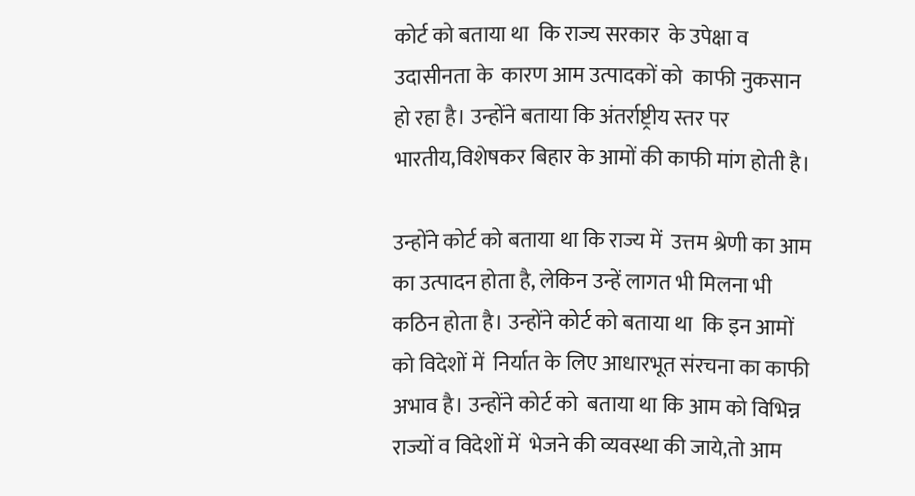कोर्ट को बताया था  कि राज्य सरकार  के उपेक्षा व उदासीनता के  कारण आम उत्पादकों को  काफी नुकसान हो रहा है। उन्होंने बताया कि अंतर्राष्ट्रीय स्तर पर भारतीय,विशेषकर बिहार के आमों की काफी मांग होती है।

उन्होंने कोर्ट को बताया था कि राज्य में  उत्तम श्रेणी का आम का उत्पादन होता है, लेकिन उन्हें लागत भी मिलना भी कठिन होता है। उन्होंने कोर्ट को बताया था  कि इन आमों को विदेशों में  निर्यात के लिए आधारभूत संरचना का काफी अभाव है। उन्होंने कोर्ट को  बताया था कि आम को विभिन्न राज्यों व विदेशों में  भेजने की व्यवस्था की जाये,तो आम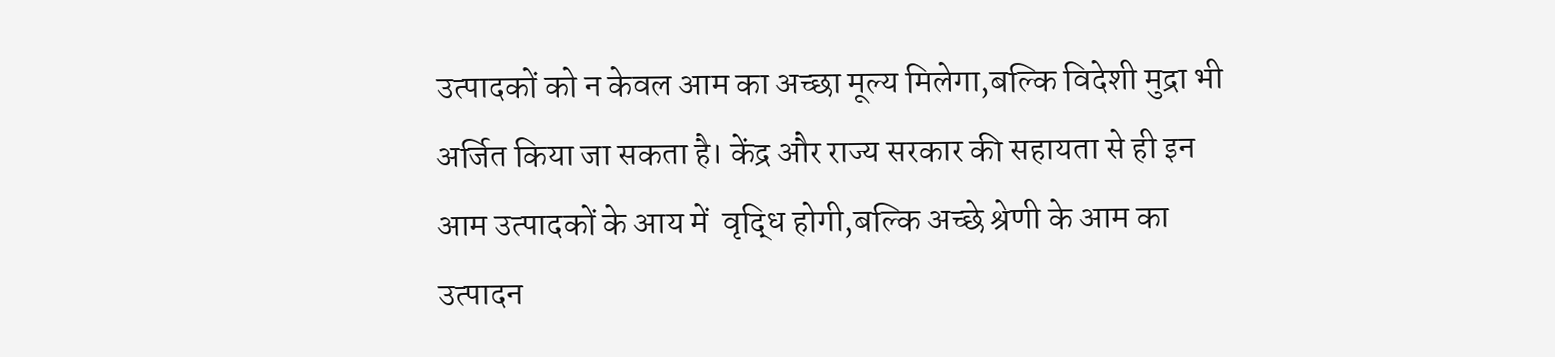उत्पादकों को न केवल आम का अच्छा मूल्य मिलेगा,बल्कि विदेशी मुद्रा भी अर्जित किया जा सकता है। केंद्र और राज्य सरकार की सहायता से ही इन आम उत्पादकों के आय में  वृद्धि होगी,बल्कि अच्छे श्रेणी के आम का उत्पादन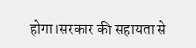होगा।सरकार की सहायता से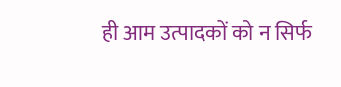ही आम उत्पादकों को न सिर्फ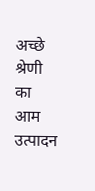अच्छे श्रेणी का आम उत्पादन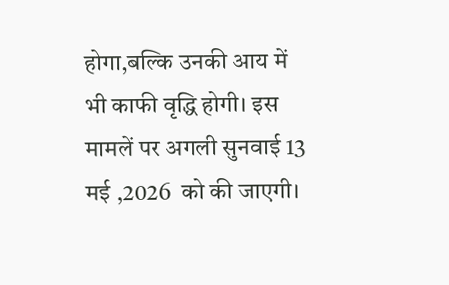होगा,बल्कि उनकी आय में भी काफी वृद्धि होगी। इस मामलें पर अगली सुनवाई 13 मई ,2026  को की जाएगी।